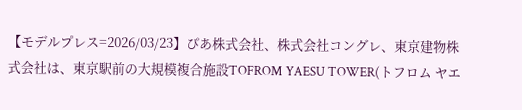【モデルプレス=2026/03/23】ぴあ株式会社、株式会社コングレ、東京建物株式会社は、東京駅前の大規模複合施設TOFROM YAESU TOWER(トフロム ヤエ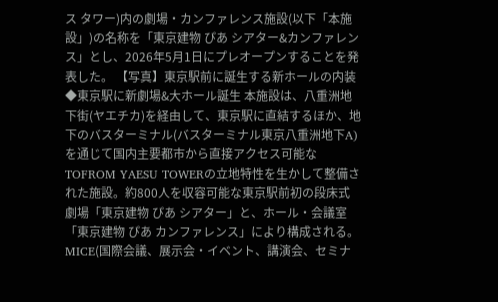ス タワー)内の劇場・カンファレンス施設(以下「本施設」)の名称を「東京建物 ぴあ シアター&カンファレンス」とし、2026年5月1日にプレオープンすることを発表した。 【写真】東京駅前に誕生する新ホールの内装 ◆東京駅に新劇場&大ホール誕生 本施設は、八重洲地下街(ヤエチカ)を経由して、東京駅に直結するほか、地下のバスターミナル(バスターミナル東京八重洲地下A)を通じて国内主要都市から直接アクセス可能なTOFROM YAESU TOWERの立地特性を生かして整備された施設。約800人を収容可能な東京駅前初の段床式劇場「東京建物 ぴあ シアター」と、ホール・会議室「東京建物 ぴあ カンファレンス」により構成される。 MICE(国際会議、展示会・イベント、講演会、セミナ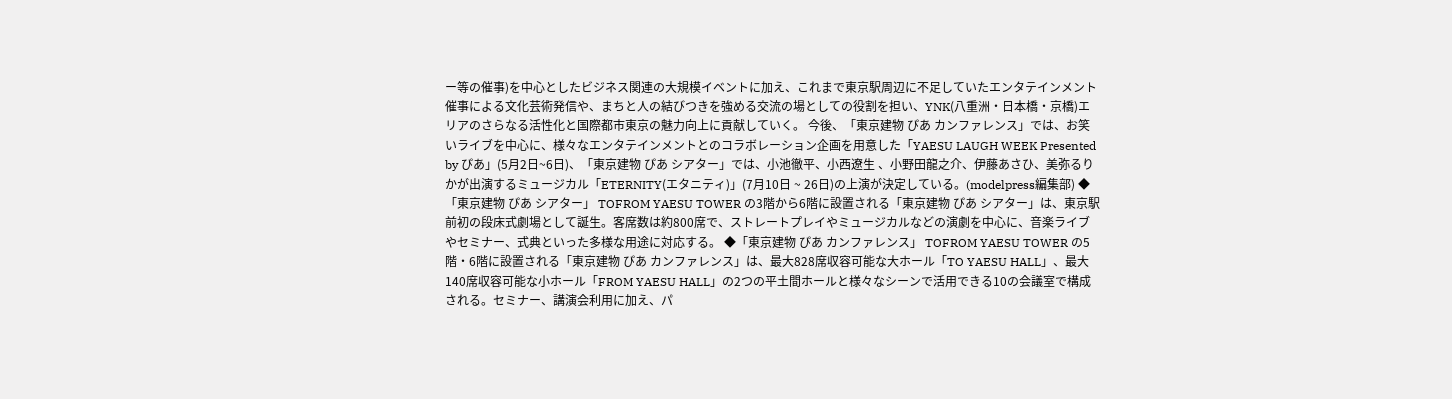ー等の催事)を中心としたビジネス関連の大規模イベントに加え、これまで東京駅周辺に不足していたエンタテインメント催事による文化芸術発信や、まちと人の結びつきを強める交流の場としての役割を担い、YNK(八重洲・日本橋・京橋)エリアのさらなる活性化と国際都市東京の魅力向上に貢献していく。 今後、「東京建物 ぴあ カンファレンス」では、お笑いライブを中心に、様々なエンタテインメントとのコラボレーション企画を用意した「YAESU LAUGH WEEK Presented by ぴあ」(5月2日~6日)、「東京建物 ぴあ シアター」では、小池徹平、小西遼生 、小野田龍之介、伊藤あさひ、美弥るりかが出演するミュージカル「ETERNITY(エタニティ)」(7月10日 ~ 26日)の上演が決定している。(modelpress編集部) ◆「東京建物 ぴあ シアター」 TOFROM YAESU TOWER の3階から6階に設置される「東京建物 ぴあ シアター」は、東京駅前初の段床式劇場として誕生。客席数は約800席で、ストレートプレイやミュージカルなどの演劇を中心に、音楽ライブやセミナー、式典といった多様な用途に対応する。 ◆「東京建物 ぴあ カンファレンス」 TOFROM YAESU TOWER の5階・6階に設置される「東京建物 ぴあ カンファレンス」は、最大828席収容可能な大ホール「TO YAESU HALL」、最大140席収容可能な小ホール「FROM YAESU HALL」の2つの平土間ホールと様々なシーンで活用できる10の会議室で構成される。セミナー、講演会利用に加え、パ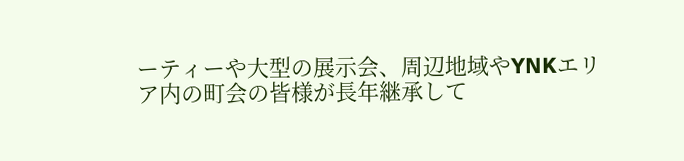ーティーや大型の展示会、周辺地域やYNKエリア内の町会の皆様が長年継承して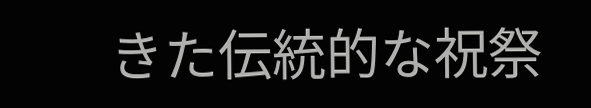きた伝統的な祝祭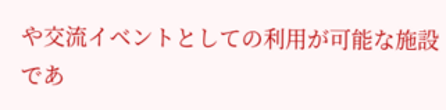や交流イベントとしての利用が可能な施設であ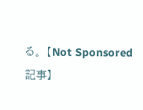る。 【Not Sponsored 記事】